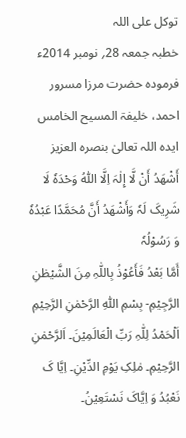توکل علی اللہ
خطبہ جمعہ 28؍ نومبر 2014ء
فرمودہ حضرت مرزا مسرور احمد، خلیفۃ المسیح الخامس ایدہ اللہ تعالیٰ بنصرہ العزیز
أَشْھَدُ أَنْ لَّا إِلٰہَ اِلَّا اللّٰہُ وَحْدَہٗ لَا شَرِیکَ لَہٗ وَأَشْھَدُ أَنَّ مُحَمَّدًا عَبْدُہٗ وَ رَسُوْلُہٗ
أَمَّا بَعْدُ فَأَعُوْذُ بِاللّٰہِ مِنَ الشَّیْطٰنِ الرَّجِیْمِ- بِسْمِ اللّٰہِ الرَّحْمٰنِ الرَّحِیْمِ
اَلْحَمْدُ لِلّٰہِ رَبِّ الْعَالَمِیْنَ۔ اَلرَّحْمٰنِ الرَّحِیْمِ۔ مٰلِکِ یَوْمِ الدِّیْنِ۔ اِیَّا کَ نَعْبُدُ وَ اِیَّاکَ نَسْتَعِیْنُ۔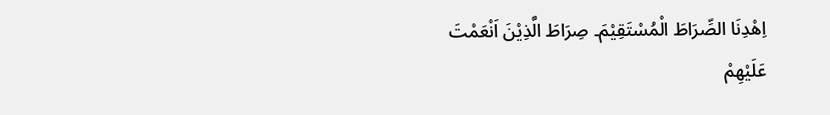اِھْدِنَا الصِّرَاطَ الْمُسْتَقِیْمَ۔ صِرَاطَ الَّذِیْنَ اَنْعَمْتَ عَلَیْھِمْ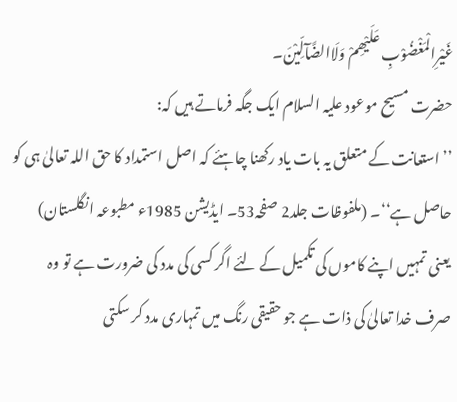غَیْرِالْمَغْضُوْبِ عَلَیْھِمْ وَلَاالضَّآلِّیْنَ۔
حضرت مسیح موعود علیہ السلام ایک جگہ فرماتے ہیں کہ:
’’استعانت کے متعلق یہ بات یاد رکھنا چاہئے کہ اصل استمداد کا حق اللہ تعالیٰ ہی کو حاصل ہے‘‘۔ (ملفوظات جلد2 صفحہ53۔ ایڈیشن 1985ء مطبوعہ انگلستان)
یعنی تمہیں اپنے کاموں کی تکمیل کے لئے اگر کسی کی مدد کی ضرورت ہے تو وہ صرف خدا تعالیٰ کی ذات ہے جو حقیقی رنگ میں تمہاری مدد کر سکتی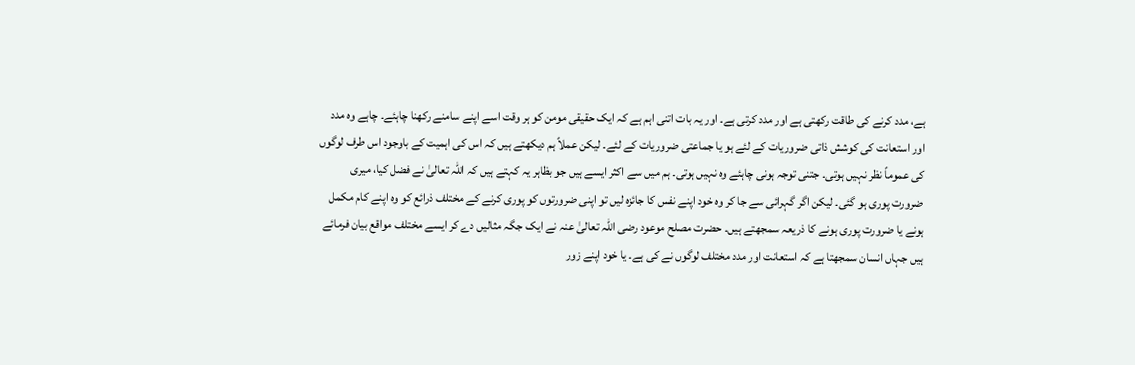ہے، مدد کرنے کی طاقت رکھتی ہے اور مدد کرتی ہے۔ اور یہ بات اتنی اہم ہے کہ ایک حقیقی مومن کو ہر وقت اسے اپنے سامنے رکھنا چاہئے۔ چاہے وہ مدد اور استعانت کی کوشش ذاتی ضروریات کے لئے ہو یا جماعتی ضروریات کے لئے۔ لیکن عملاً ہم دیکھتے ہیں کہ اس کی اہمیت کے باوجود اس طرف لوگوں کی عموماً نظر نہیں ہوتی۔ جتنی توجہ ہونی چاہئے وہ نہیں ہوتی۔ ہم میں سے اکثر ایسے ہیں جو بظاہر یہ کہتے ہیں کہ اللہ تعالیٰ نے فضل کیا، میری ضرورت پوری ہو گئی۔ لیکن اگر گہرائی سے جا کر وہ خود اپنے نفس کا جائزہ لیں تو اپنی ضرورتوں کو پوری کرنے کے مختلف ذرائع کو وہ اپنے کام مکمل ہونے یا ضرورت پوری ہونے کا ذریعہ سمجھتے ہیں۔ حضرت مصلح موعود رضی اللہ تعالیٰ عنہ نے ایک جگہ مثالیں دے کر ایسے مختلف مواقع بیان فرمائے ہیں جہاں انسان سمجھتا ہے کہ استعانت اور مدد مختلف لوگوں نے کی ہے۔ یا خود اپنے زور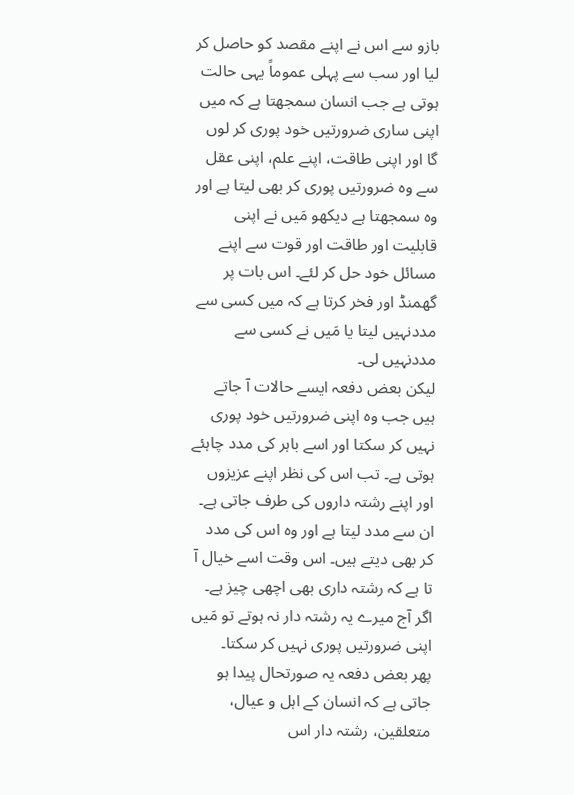بازو سے اس نے اپنے مقصد کو حاصل کر لیا اور سب سے پہلی عموماً یہی حالت ہوتی ہے جب انسان سمجھتا ہے کہ میں اپنی ساری ضرورتیں خود پوری کر لوں گا اور اپنی طاقت، اپنے علم، اپنی عقل سے وہ ضرورتیں پوری کر بھی لیتا ہے اور وہ سمجھتا ہے دیکھو مَیں نے اپنی قابلیت اور طاقت اور قوت سے اپنے مسائل خود حل کر لئے۔ اس بات پر گھمنڈ اور فخر کرتا ہے کہ میں کسی سے مددنہیں لیتا یا مَیں نے کسی سے مددنہیں لی۔
لیکن بعض دفعہ ایسے حالات آ جاتے ہیں جب وہ اپنی ضرورتیں خود پوری نہیں کر سکتا اور اسے باہر کی مدد چاہئے ہوتی ہے۔ تب اس کی نظر اپنے عزیزوں اور اپنے رشتہ داروں کی طرف جاتی ہے۔ ان سے مدد لیتا ہے اور وہ اس کی مدد کر بھی دیتے ہیں۔ اس وقت اسے خیال آ تا ہے کہ رشتہ داری بھی اچھی چیز ہے۔ اگر آج میرے یہ رشتہ دار نہ ہوتے تو مَیں اپنی ضرورتیں پوری نہیں کر سکتا۔
پھر بعض دفعہ یہ صورتحال پیدا ہو جاتی ہے کہ انسان کے اہل و عیال، متعلقین، رشتہ دار اس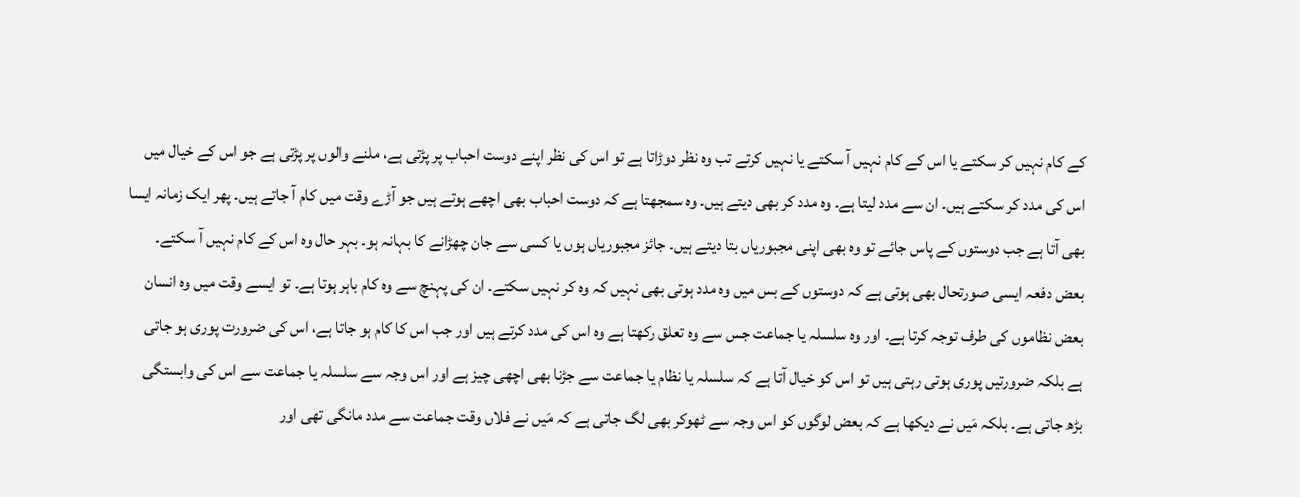کے کام نہیں کر سکتے یا اس کے کام نہیں آ سکتے یا نہیں کرتے تب وہ نظر دوڑاتا ہے تو اس کی نظر اپنے دوست احباب پر پڑتی ہے، ملنے والوں پر پڑتی ہے جو اس کے خیال میں اس کی مدد کر سکتے ہیں۔ ان سے مدد لیتا ہے۔ وہ مدد کر بھی دیتے ہیں۔ وہ سمجھتا ہے کہ دوست احباب بھی اچھے ہوتے ہیں جو آڑے وقت میں کام آ جاتے ہیں۔ پھر ایک زمانہ ایسا بھی آتا ہے جب دوستوں کے پاس جائے تو وہ بھی اپنی مجبوریاں بتا دیتے ہیں۔ جائز مجبوریاں ہوں یا کسی سے جان چھڑانے کا بہانہ ہو۔ بہر حال وہ اس کے کام نہیں آ سکتے۔ بعض دفعہ ایسی صورتحال بھی ہوتی ہے کہ دوستوں کے بس میں وہ مدد ہوتی بھی نہیں کہ وہ کر نہیں سکتے۔ ان کی پہنچ سے وہ کام باہر ہوتا ہے۔ تو ایسے وقت میں وہ انسان بعض نظاموں کی طرف توجہ کرتا ہے۔ اور وہ سلسلہ یا جماعت جس سے وہ تعلق رکھتا ہے وہ اس کی مدد کرتے ہیں اور جب اس کا کام ہو جاتا ہے، اس کی ضرورت پوری ہو جاتی ہے بلکہ ضرورتیں پوری ہوتی رہتی ہیں تو اس کو خیال آتا ہے کہ سلسلہ یا نظام یا جماعت سے جڑنا بھی اچھی چیز ہے اور اس وجہ سے سلسلہ یا جماعت سے اس کی وابستگی بڑھ جاتی ہے۔ بلکہ مَیں نے دیکھا ہے کہ بعض لوگوں کو اس وجہ سے ٹھوکر بھی لگ جاتی ہے کہ مَیں نے فلاں وقت جماعت سے مدد مانگی تھی اور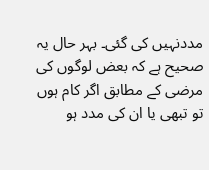مددنہیں کی گئی۔ بہر حال یہ صحیح ہے کہ بعض لوگوں کی مرضی کے مطابق اگر کام ہوں تو تبھی یا ان کی مدد ہو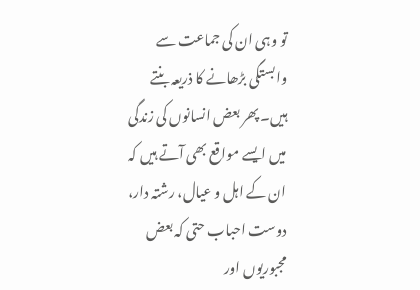تو وہی ان کی جماعت سے وابستگی بڑھانے کا ذریعہ بنتے ہیں۔ پھر بعض انسانوں کی زندگی میں ایسے مواقع بھی آتے ہیں کہ ان کے اہل و عیال، رشتہ دار، دوست احباب حتی کہ بعض مجبوریوں اور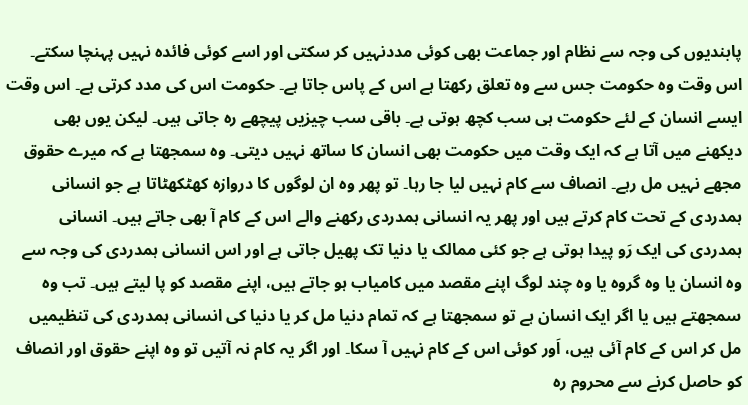پابندیوں کی وجہ سے نظام اور جماعت بھی کوئی مددنہیں کر سکتی اور اسے کوئی فائدہ نہیں پہنچا سکتے۔ اس وقت وہ حکومت جس سے وہ تعلق رکھتا ہے اس کے پاس جاتا ہے۔ حکومت اس کی مدد کرتی ہے۔ اس وقت ایسے انسان کے لئے حکومت ہی سب کچھ ہوتی ہے۔ باقی سب چیزیں پیچھے رہ جاتی ہیں۔ لیکن یوں بھی دیکھنے میں آتا ہے کہ ایک وقت میں حکومت بھی انسان کا ساتھ نہیں دیتی۔ وہ سمجھتا ہے کہ میرے حقوق مجھے نہیں مل رہے۔ انصاف سے کام نہیں لیا جا رہا۔ تو پھر وہ ان لوگوں کا دروازہ کھٹکھٹاتا ہے جو انسانی ہمدردی کے تحت کام کرتے ہیں اور پھر یہ انسانی ہمدردی رکھنے والے اس کے کام آ بھی جاتے ہیں۔ انسانی ہمدردی کی ایک رَو پیدا ہوتی ہے جو کئی ممالک یا دنیا تک پھیل جاتی ہے اور اس انسانی ہمدردی کی وجہ سے وہ انسان یا وہ گروہ یا وہ چند لوگ اپنے مقصد میں کامیاب ہو جاتے ہیں، اپنے مقصد کو پا لیتے ہیں۔ تب وہ سمجھتے ہیں یا اگر ایک انسان ہے تو سمجھتا ہے کہ تمام دنیا مل کر یا دنیا کی انسانی ہمدردی کی تنظیمیں مل کر اس کے کام آئی ہیں، اَور کوئی اس کے کام نہیں آ سکا۔ اور اگر یہ کام نہ آتیں تو وہ اپنے حقوق اور انصاف کو حاصل کرنے سے محروم رہ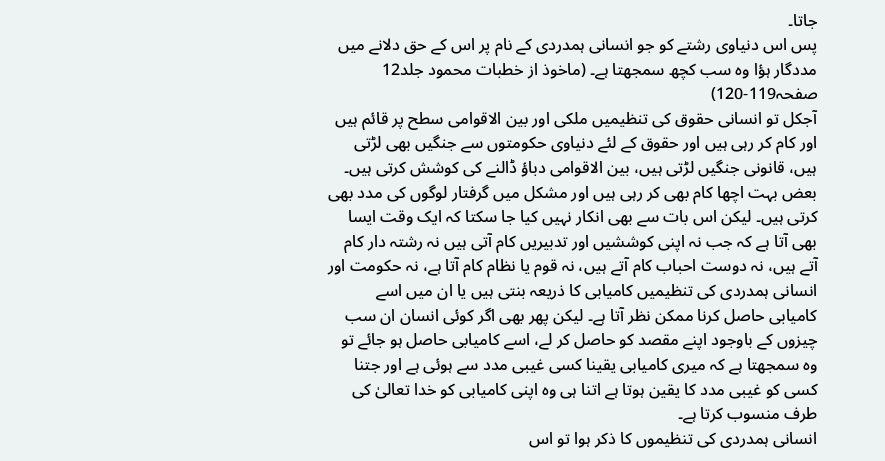جاتا۔
پس اس دنیاوی رشتے کو جو انسانی ہمدردی کے نام پر اس کے حق دلانے میں مددگار ہؤا وہ سب کچھ سمجھتا ہے۔ (ماخوذ از خطبات محمود جلد12 صفحہ119-120)
آجکل تو انسانی حقوق کی تنظیمیں ملکی اور بین الاقوامی سطح پر قائم ہیں اور کام کر رہی ہیں اور حقوق کے لئے دنیاوی حکومتوں سے جنگیں بھی لڑتی ہیں، قانونی جنگیں لڑتی ہیں، بین الاقوامی دباؤ ڈالنے کی کوشش کرتی ہیں۔ بعض بہت اچھا کام بھی کر رہی ہیں اور مشکل میں گرفتار لوگوں کی مدد بھی کرتی ہیں۔ لیکن اس بات سے بھی انکار نہیں کیا جا سکتا کہ ایک وقت ایسا بھی آتا ہے کہ جب نہ اپنی کوششیں اور تدبیریں کام آتی ہیں نہ رشتہ دار کام آتے ہیں، نہ دوست احباب کام آتے ہیں، نہ قوم یا نظام کام آتا ہے، نہ حکومت اور انسانی ہمدردی کی تنظیمیں کامیابی کا ذریعہ بنتی ہیں یا ان میں اسے کامیابی حاصل کرنا ممکن نظر آتا ہے۔ لیکن پھر بھی اگر کوئی انسان ان سب چیزوں کے باوجود اپنے مقصد کو حاصل کر لے، اسے کامیابی حاصل ہو جائے تو وہ سمجھتا ہے کہ میری کامیابی یقینا کسی غیبی مدد سے ہوئی ہے اور جتنا کسی کو غیبی مدد کا یقین ہوتا ہے اتنا ہی وہ اپنی کامیابی کو خدا تعالیٰ کی طرف منسوب کرتا ہے۔
انسانی ہمدردی کی تنظیموں کا ذکر ہوا تو اس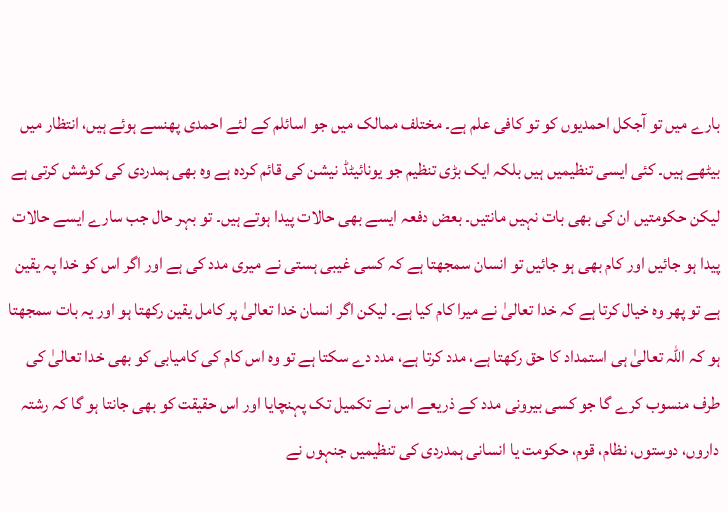بارے میں تو آجکل احمدیوں کو تو کافی علم ہے۔ مختلف ممالک میں جو اسائلم کے لئے احمدی پھنسے ہوئے ہیں، انتظار میں بیٹھے ہیں۔ کئی ایسی تنظیمیں ہیں بلکہ ایک بڑی تنظیم جو یونائیٹڈ نیشن کی قائم کردہ ہے وہ بھی ہمدردی کی کوشش کرتی ہے لیکن حکومتیں ان کی بھی بات نہیں مانتیں۔ بعض دفعہ ایسے بھی حالات پیدا ہوتے ہیں۔ تو بہر حال جب سارے ایسے حالات پیدا ہو جائیں اور کام بھی ہو جائیں تو انسان سمجھتا ہے کہ کسی غیبی ہستی نے میری مدد کی ہے اور اگر اس کو خدا پہ یقین ہے تو پھر وہ خیال کرتا ہے کہ خدا تعالیٰ نے میرا کام کیا ہے۔ لیکن اگر انسان خدا تعالیٰ پر کامل یقین رکھتا ہو اور یہ بات سمجھتا ہو کہ اللہ تعالیٰ ہی استمداد کا حق رکھتا ہے، مدد کرتا ہے، مدد دے سکتا ہے تو وہ اس کام کی کامیابی کو بھی خدا تعالیٰ کی طرف منسوب کرے گا جو کسی بیرونی مدد کے ذریعے اس نے تکمیل تک پہنچایا اور اس حقیقت کو بھی جانتا ہو گا کہ رشتہ داروں، دوستوں، نظام، قوم، حکومت یا انسانی ہمدردی کی تنظیمیں جنہوں نے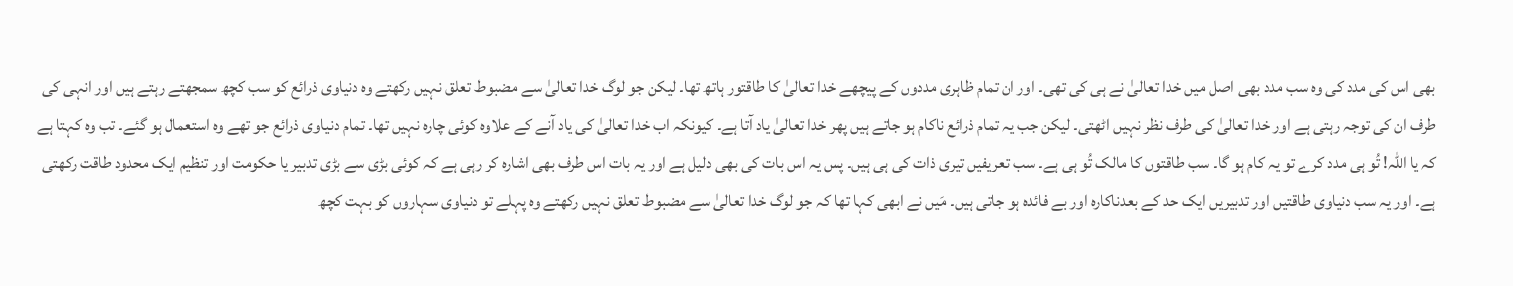بھی اس کی مدد کی وہ سب مدد بھی اصل میں خدا تعالیٰ نے ہی کی تھی۔ اور ان تمام ظاہری مددوں کے پیچھے خدا تعالیٰ کا طاقتور ہاتھ تھا۔ لیکن جو لوگ خدا تعالیٰ سے مضبوط تعلق نہیں رکھتے وہ دنیاوی ذرائع کو سب کچھ سمجھتے رہتے ہیں اور انہی کی طرف ان کی توجہ رہتی ہے اور خدا تعالیٰ کی طرف نظر نہیں اٹھتی۔ لیکن جب یہ تمام ذرائع ناکام ہو جاتے ہیں پھر خدا تعالیٰ یاد آتا ہے۔ کیونکہ اب خدا تعالیٰ کی یاد آنے کے علاوہ کوئی چارہ نہیں تھا۔ تمام دنیاوی ذرائع جو تھے وہ استعمال ہو گئے۔ تب وہ کہتا ہے کہ یا اللہ! تُو ہی مدد کرے تو یہ کام ہو گا۔ سب طاقتوں کا مالک تُو ہی ہے۔ سب تعریفیں تیری ذات کی ہی ہیں۔ پس یہ اس بات کی بھی دلیل ہے اور یہ بات اس طرف بھی اشارہ کر رہی ہے کہ کوئی بڑی سے بڑی تدبیر یا حکومت اور تنظیم ایک محدود طاقت رکھتی ہے۔ اور یہ سب دنیاوی طاقتیں اور تدبیریں ایک حد کے بعدناکارہ اور بے فائدہ ہو جاتی ہیں۔ مَیں نے ابھی کہا تھا کہ جو لوگ خدا تعالیٰ سے مضبوط تعلق نہیں رکھتے وہ پہلے تو دنیاوی سہاروں کو بہت کچھ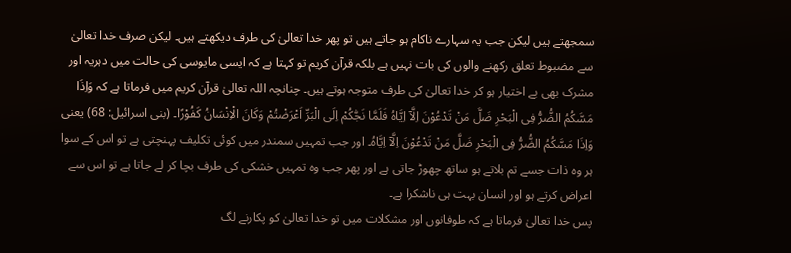سمجھتے ہیں لیکن جب یہ سہارے ناکام ہو جاتے ہیں تو پھر خدا تعالیٰ کی طرف دیکھتے ہیں۔ لیکن صرف خدا تعالیٰ سے مضبوط تعلق رکھنے والوں کی بات نہیں ہے بلکہ قرآن کریم تو کہتا ہے کہ ایسی مایوسی کی حالت میں دہریہ اور مشرک بھی بے اختیار ہو کر خدا تعالیٰ کی طرف متوجہ ہوتے ہیں۔ چنانچہ اللہ تعالیٰ قرآن کریم میں فرماتا ہے کہ وَاِذَا مَسَّکُمُ الضُّرُّ فِی الْبَحْرِ ضَلَّ مَنْ تَدْعُوْنَ اِلَّآ اِیَّاہُ فَلَمَّا نَجّٰکُمْ اِلَی الْبَرِّ اَعْرَضْتُمْ وَکَانَ الْاِنْسَانُ کَفُوْرًا۔ (بنی اسرائیل: 68) یعنی وَاِذَا مَسَّکُمُ الضُّرُّ فِی الْبَحْرِ ضَلَّ مَنْ تَدْعُوْنَ اِلَّآ اِیَّاہُ۔ اور جب تمہیں سمندر میں کوئی تکلیف پہنچتی ہے تو اس کے سوا ہر وہ ذات جسے تم بلاتے ہو ساتھ چھوڑ جاتی ہے اور پھر جب وہ تمہیں خشکی کی طرف بچا کر لے جاتا ہے تو اس سے اعراض کرتے ہو اور انسان بہت ہی ناشکرا ہے۔
پس خدا تعالیٰ فرماتا ہے کہ طوفانوں اور مشکلات میں تو خدا تعالیٰ کو پکارنے لگ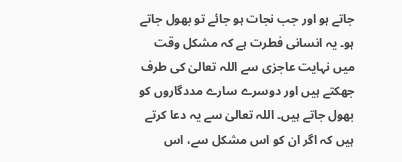جاتے ہو اور جب نجات ہو جائے تو بھول جاتے ہو۔ یہ انسانی فطرت ہے کہ مشکل وقت میں نہایت عاجزی سے اللہ تعالیٰ کی طرف جھکتے ہیں اور دوسرے سارے مددگاروں کو بھول جاتے ہیں۔ اللہ تعالیٰ سے یہ دعا کرتے ہیں کہ اگر ان کو اس مشکل سے، اس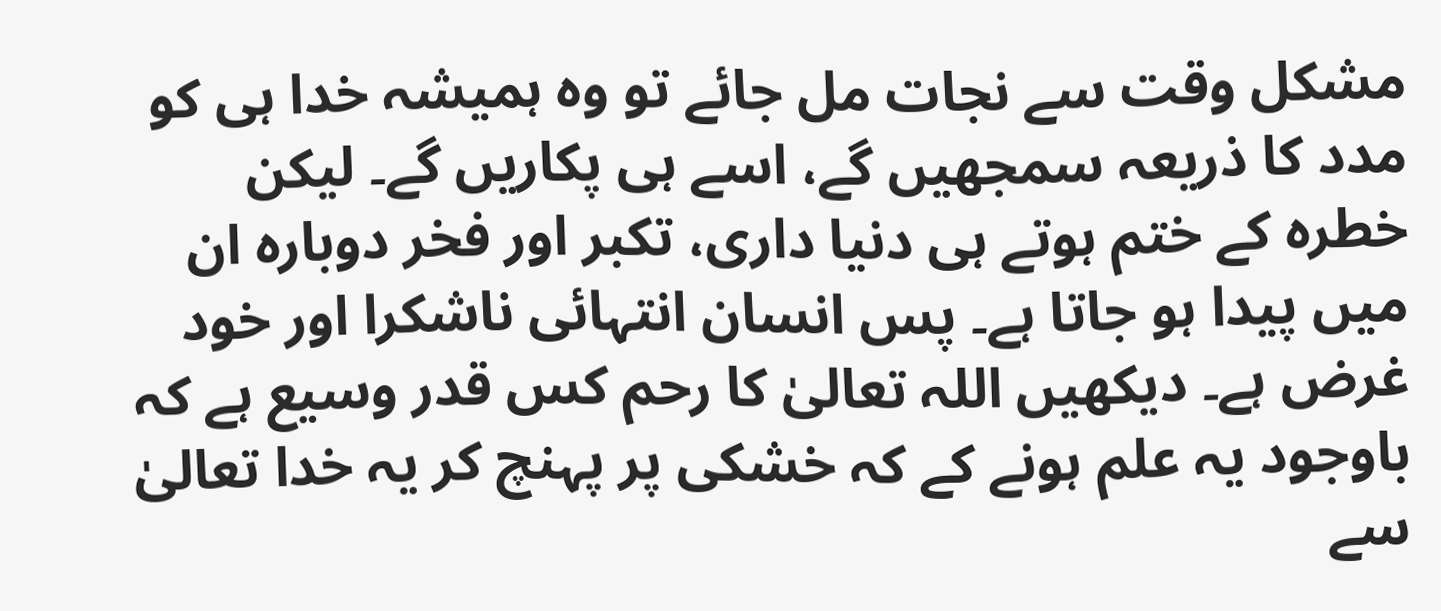مشکل وقت سے نجات مل جائے تو وہ ہمیشہ خدا ہی کو مدد کا ذریعہ سمجھیں گے، اسے ہی پکاریں گے۔ لیکن خطرہ کے ختم ہوتے ہی دنیا داری، تکبر اور فخر دوبارہ ان میں پیدا ہو جاتا ہے۔ پس انسان انتہائی ناشکرا اور خود غرض ہے۔ دیکھیں اللہ تعالیٰ کا رحم کس قدر وسیع ہے کہ باوجود یہ علم ہونے کے کہ خشکی پر پہنچ کر یہ خدا تعالیٰ سے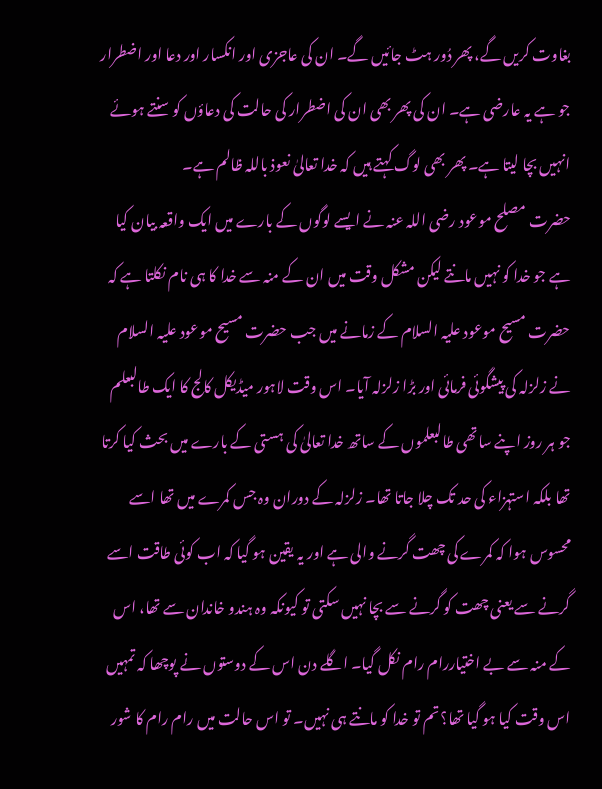بغاوت کریں گے، پھر دُور ہٹ جائیں گے۔ ان کی عاجزی اور انکسار اور دعا اور اضطرار جو ہے یہ عارضی ہے۔ ان کی پھر بھی ان کی اضطرار کی حالت کی دعاؤں کو سنتے ہوئے انہیں بچا لیتا ہے۔ پھر بھی لوگ کہتے ہیں کہ خدا تعالیٰ نعوذ باللہ ظالم ہے۔
حضرت مصلح موعود رضی اللہ عنہ نے ایسے لوگوں کے بارے میں ایک واقعہ بیان کیا ہے جو خدا کو نہیں مانتے لیکن مشکل وقت میں ان کے منہ سے خدا کا ہی نام نکلتا ہے کہ حضرت مسیح موعود علیہ السلام کے زمانے میں جب حضرت مسیح موعود علیہ السلام نے زلزلہ کی پیشگوئی فرمائی اور بڑا زلزلہ آیا۔ اس وقت لاہور میڈیکل کالج کا ایک طالبعلم جو ہر روز اپنے ساتھی طالبعلموں کے ساتھ خدا تعالیٰ کی ہستی کے بارے میں بحث کیا کرتا تھا بلکہ استہزاء کی حد تک چلا جاتا تھا۔ زلزلہ کے دوران وہ جس کمرے میں تھا اسے محسوس ہوا کہ کمرے کی چھت گرنے والی ہے اور یہ یقین ہو گیا کہ اب کوئی طاقت اسے گرنے سے یعنی چھت کو گرنے سے بچا نہیں سکتی تو کیونکہ وہ ہندو خاندان سے تھا، اس کے منہ سے بے اختیاررام رام نکل گیا۔ اگلے دن اس کے دوستوں نے پوچھا کہ تمہیں اس وقت کیا ہو گیا تھا؟ تم تو خدا کو مانتے ہی نہیں۔ تو اس حالت میں رام رام کا شور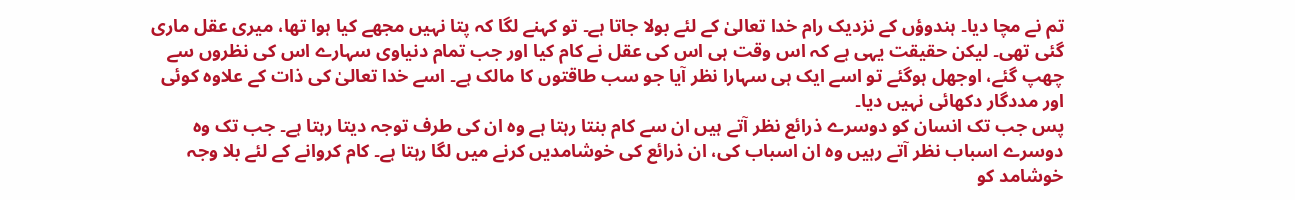تم نے مچا دیا۔ ہندوؤں کے نزدیک رام خدا تعالیٰ کے لئے بولا جاتا ہے۔ تو کہنے لگا کہ پتا نہیں مجھے کیا ہوا تھا، میری عقل ماری گئی تھی۔ لیکن حقیقت یہی ہے کہ اس وقت ہی اس کی عقل نے کام کیا اور جب تمام دنیاوی سہارے اس کی نظروں سے چھپ گئے، اوجھل ہوگئے تو اسے ایک ہی سہارا نظر آیا جو سب طاقتوں کا مالک ہے۔ اسے خدا تعالیٰ کی ذات کے علاوہ کوئی اور مددگار دکھائی نہیں دیا۔
پس جب تک انسان کو دوسرے ذرائع نظر آتے ہیں ان سے کام بنتا رہتا ہے وہ ان کی طرف توجہ دیتا رہتا ہے۔ جب تک وہ دوسرے اسباب نظر آتے رہیں وہ ان اسباب کی، ان ذرائع کی خوشامدیں کرنے میں لگا رہتا ہے۔ کام کروانے کے لئے بلا وجہ خوشامد کو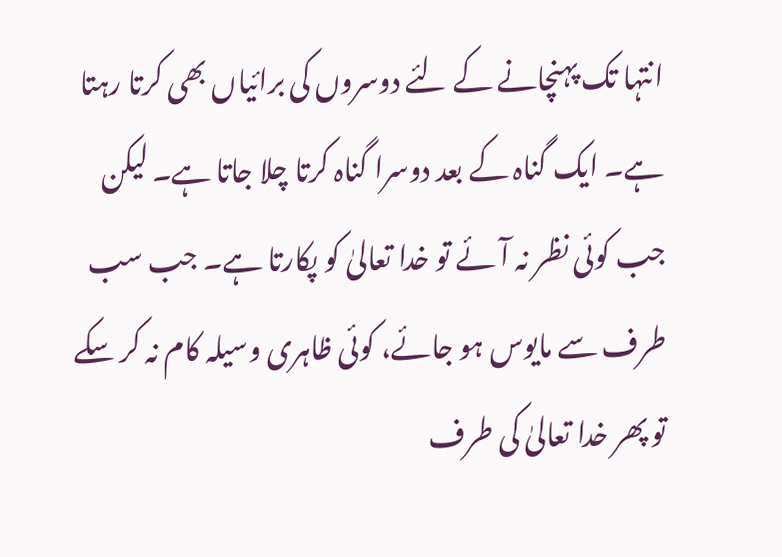انتہا تک پہنچانے کے لئے دوسروں کی برائیاں بھی کرتا رہتا ہے۔ ایک گناہ کے بعد دوسرا گناہ کرتا چلا جاتا ہے۔ لیکن جب کوئی نظر نہ آئے تو خدا تعالیٰ کو پکارتا ہے۔ جب سب طرف سے مایوس ہو جائے، کوئی ظاہری وسیلہ کام نہ کر سکے تو پھر خدا تعالیٰ کی طرف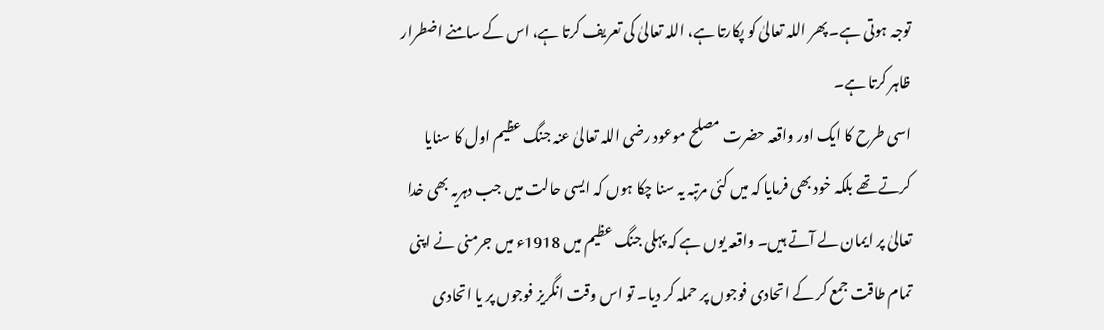توجہ ہوتی ہے۔ پھر اللہ تعالیٰ کو پکارتا ہے، اللہ تعالیٰ کی تعریف کرتا ہے، اس کے سامنے اضطرار ظاہر کرتا ہے۔
اسی طرح کا ایک اور واقعہ حضرت مصلح موعود رضی اللہ تعالیٰ عنہ جنگ عظیم اول کا سنایا کرتے تھے بلکہ خود بھی فرمایا کہ میں کئی مرتبہ یہ سنا چکا ہوں کہ ایسی حالت میں جب دہریہ بھی خدا تعالیٰ پر ایمان لے آتے ہیں۔ واقعہ یوں ہے کہ پہلی جنگ عظیم میں 1918ء میں جرمنی نے اپنی تمام طاقت جمع کر کے اتحادی فوجوں پر حملہ کر دیا۔ تو اس وقت انگریز فوجوں پر یا اتحادی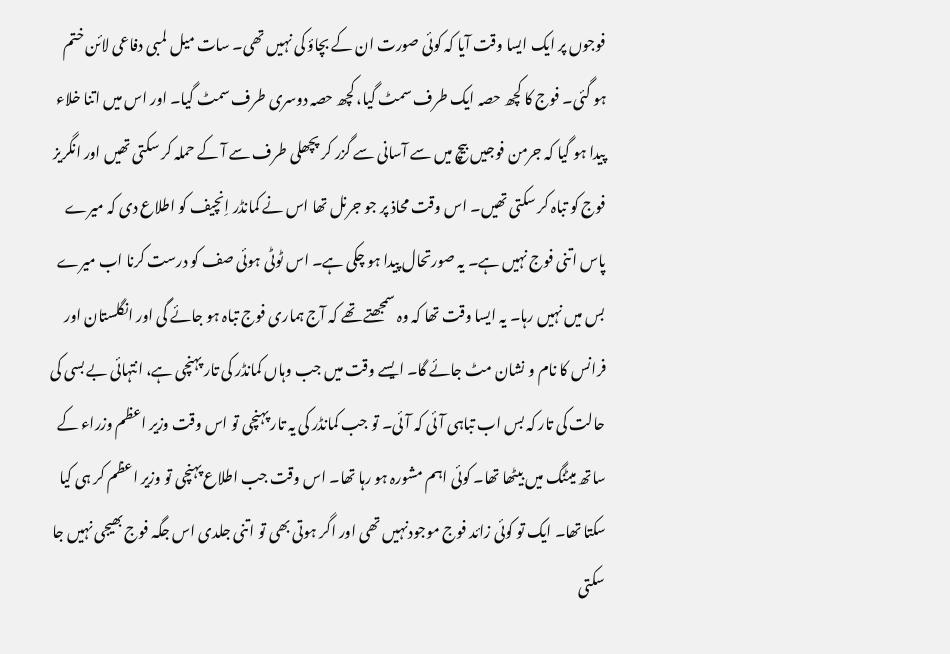فوجوں پر ایک ایسا وقت آیا کہ کوئی صورت ان کے بچاؤ کی نہیں تھی۔ سات میل لمبی دفاعی لائن ختم ہو گئی۔ فوج کا کچھ حصہ ایک طرف سمٹ گیا، کچھ حصہ دوسری طرف سمٹ گیا۔ اور اس میں اتنا خلاء پیدا ہو گیا کہ جرمن فوجیں بیچ میں سے آسانی سے گزر کر پچھلی طرف سے آ کے حملہ کر سکتی تھیں اور انگریز فوج کو تباہ کر سکتی تھیں۔ اس وقت محاذ پر جو جرنل تھا اس نے کمانڈر اِنچیف کو اطلاع دی کہ میرے پاس اتنی فوج نہیں ہے۔ یہ صورتحال پیدا ہو چکی ہے۔ اس ٹوٹی ہوئی صف کو درست کرنا اب میرے بس میں نہیں رہا۔ یہ ایسا وقت تھا کہ وہ سمجھتے تھے کہ آج ہماری فوج تباہ ہو جائے گی اور انگلستان اور فرانس کا نام و نشان مٹ جائے گا۔ ایسے وقت میں جب وہاں کمانڈر کی تار پہنچی ہے، انتہائی بے بسی کی حالت کی تار کہ بس اب تباہی آئی کہ آئی۔ تو جب کمانڈر کی یہ تار پہنچی تو اس وقت وزیر اعظم وزراء کے ساتھ میٹنگ میں بیٹھا تھا۔ کوئی اہم مشورہ ہو رہا تھا۔ اس وقت جب اطلاع پہنچی تو وزیر اعظم کر ہی کیا سکتا تھا۔ ایک تو کوئی زائد فوج موجودنہیں تھی اور اگر ہوتی بھی تو اتنی جلدی اس جگہ فوج بھیجی نہیں جا سکتی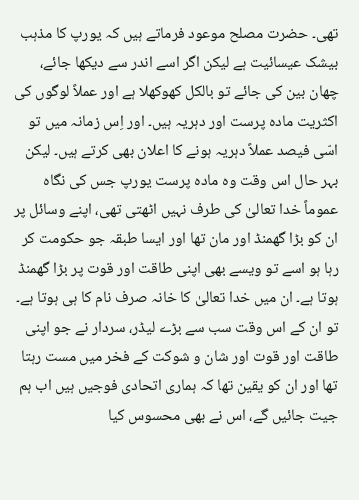تھی۔ حضرت مصلح موعود فرماتے ہیں کہ یورپ کا مذہب بیشک عیسائیت ہے لیکن اگر اسے اندر سے دیکھا جائے، چھان بین کی جائے تو بالکل کھوکھلا ہے اور عملاً لوگوں کی اکثریت مادہ پرست اور دہریہ ہیں۔ اور اِس زمانہ میں تو اسّی فیصد عملاً دہریہ ہونے کا اعلان بھی کرتے ہیں۔ لیکن بہر حال اس وقت وہ مادہ پرست یورپ جس کی نگاہ عموماً خدا تعالیٰ کی طرف نہیں اٹھتی تھی، اپنے وسائل پر ان کو بڑا گھمنڈ اور مان تھا اور ایسا طبقہ جو حکومت کر رہا ہو اسے تو ویسے بھی اپنی طاقت اور قوت پر بڑا گھمنڈ ہوتا ہے۔ ان میں خدا تعالیٰ کا خانہ صرف نام کا ہی ہوتا ہے۔ تو ان کے اس وقت سب سے بڑے لیڈر، سردار نے جو اپنی طاقت اور قوت اور شان و شوکت کے فخر میں مست رہتا تھا اور ان کو یقین تھا کہ ہماری اتحادی فوجیں ہیں اب ہم جیت جائیں گے، اس نے بھی محسوس کیا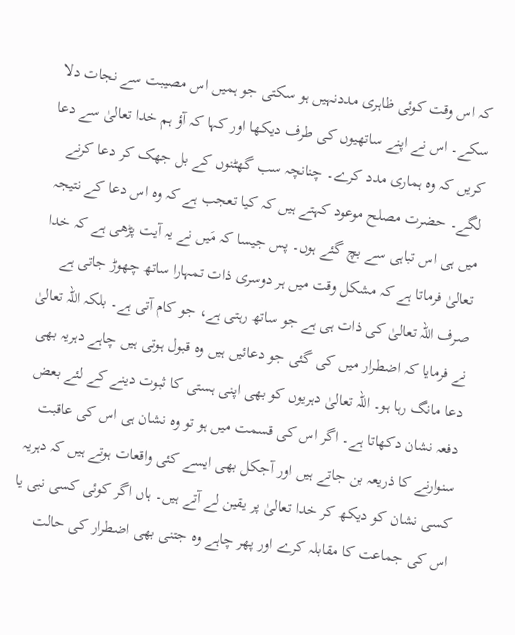کہ اس وقت کوئی ظاہری مددنہیں ہو سکتی جو ہمیں اس مصیبت سے نجات دلا سکے۔ اس نے اپنے ساتھیوں کی طرف دیکھا اور کہا کہ آؤ ہم خدا تعالیٰ سے دعا کریں کہ وہ ہماری مدد کرے۔ چنانچہ سب گھٹنوں کے بل جھک کر دعا کرنے لگے۔ حضرت مصلح موعود کہتے ہیں کہ کیا تعجب ہے کہ وہ اس دعا کے نتیجہ میں ہی اس تباہی سے بچ گئے ہوں۔ پس جیسا کہ مَیں نے یہ آیت پڑھی ہے کہ خدا تعالیٰ فرماتا ہے کہ مشکل وقت میں ہر دوسری ذات تمہارا ساتھ چھوڑ جاتی ہے صرف اللہ تعالیٰ کی ذات ہی ہے جو ساتھ رہتی ہے، جو کام آتی ہے۔ بلکہ اللہ تعالیٰ نے فرمایا کہ اضطرار میں کی گئی جو دعائیں ہیں وہ قبول ہوتی ہیں چاہے دہریہ بھی دعا مانگ رہا ہو۔ اللہ تعالیٰ دہریوں کو بھی اپنی ہستی کا ثبوت دینے کے لئے بعض دفعہ نشان دکھاتا ہے۔ اگر اس کی قسمت میں ہو تو وہ نشان ہی اس کی عاقبت سنوارنے کا ذریعہ بن جاتے ہیں اور آجکل بھی ایسے کئی واقعات ہوتے ہیں کہ دہریہ کسی نشان کو دیکھ کر خدا تعالیٰ پر یقین لے آتے ہیں۔ ہاں اگر کوئی کسی نبی یا اس کی جماعت کا مقابلہ کرے اور پھر چاہے وہ جتنی بھی اضطرار کی حالت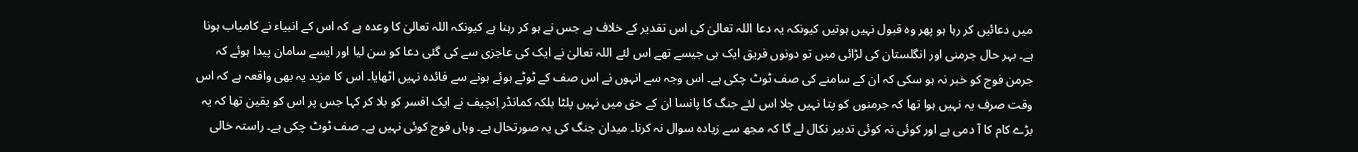میں دعائیں کر رہا ہو پھر وہ قبول نہیں ہوتیں کیونکہ یہ دعا اللہ تعالیٰ کی اس تقدیر کے خلاف ہے جس نے ہو کر رہنا ہے کیونکہ اللہ تعالیٰ کا وعدہ ہے کہ اس کے انبیاء نے کامیاب ہونا ہے۔ بہر حال جرمنی اور انگلستان کی لڑائی میں تو دونوں فریق ایک ہی جیسے تھے اس لئے اللہ تعالیٰ نے ایک کی عاجزی سے کی گئی دعا کو سن لیا اور ایسے سامان پیدا ہوئے کہ جرمن فوج کو خبر نہ ہو سکی کہ ان کے سامنے کی صف ٹوٹ چکی ہے۔ اس وجہ سے انہوں نے اس صف کے ٹوٹے ہوئے ہونے سے فائدہ نہیں اٹھایا۔ اس کا مزید یہ بھی واقعہ ہے کہ اس وقت صرف یہ نہیں ہوا تھا کہ جرمنوں کو پتا نہیں چلا اس لئے جنگ کا پانسا ان کے حق میں نہیں پلٹا بلکہ کمانڈر اِنچیف نے ایک افسر کو بلا کر کہا جس پر اس کو یقین تھا کہ یہ بڑے کام کا آ دمی ہے اور کوئی نہ کوئی تدبیر نکال لے گا کہ مجھ سے زیادہ سوال نہ کرنا۔ میدان جنگ کی یہ صورتحال ہے۔ وہاں فوج کوئی نہیں ہے۔ صف ٹوٹ چکی ہے۔ راستہ خالی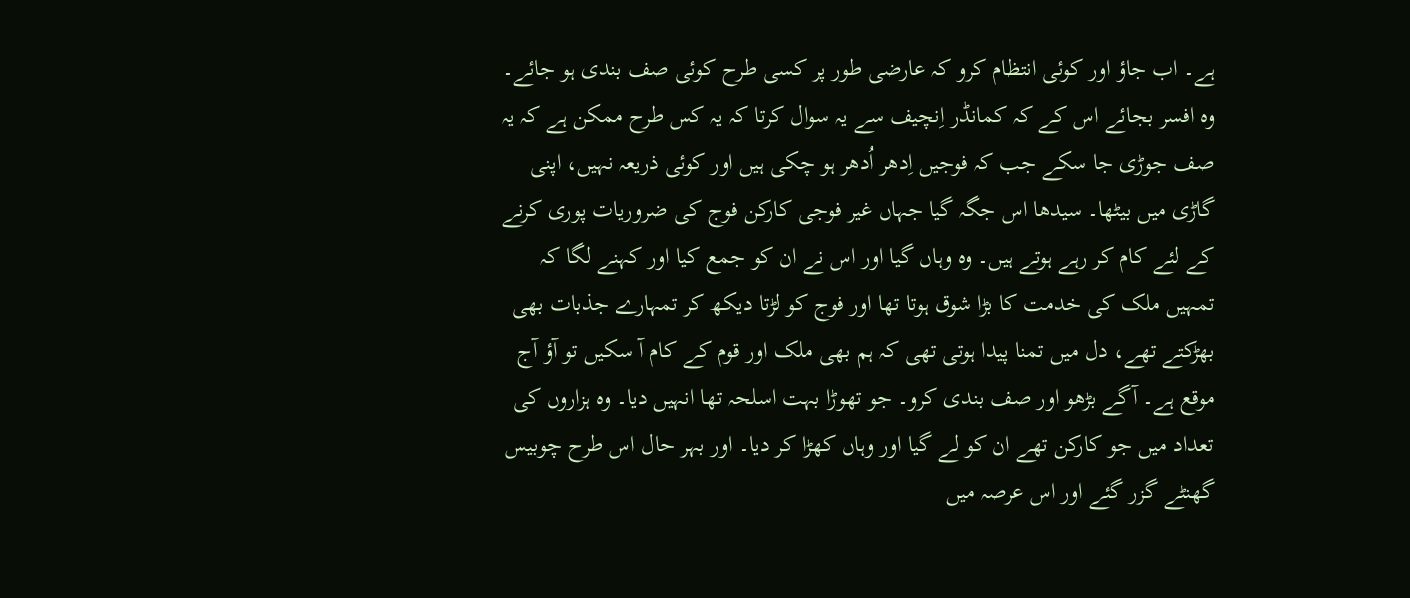ہے۔ اب جاؤ اور کوئی انتظام کرو کہ عارضی طور پر کسی طرح کوئی صف بندی ہو جائے۔ وہ افسر بجائے اس کے کہ کمانڈر اِنچیف سے یہ سوال کرتا کہ یہ کس طرح ممکن ہے کہ یہ صف جوڑی جا سکے جب کہ فوجیں اِدھر اُدھر ہو چکی ہیں اور کوئی ذریعہ نہیں، اپنی گاڑی میں بیٹھا۔ سیدھا اس جگہ گیا جہاں غیر فوجی کارکن فوج کی ضروریات پوری کرنے کے لئے کام کر رہے ہوتے ہیں۔ وہ وہاں گیا اور اس نے ان کو جمع کیا اور کہنے لگا کہ تمہیں ملک کی خدمت کا بڑا شوق ہوتا تھا اور فوج کو لڑتا دیکھ کر تمہارے جذبات بھی بھڑکتے تھے، دل میں تمنا پیدا ہوتی تھی کہ ہم بھی ملک اور قوم کے کام آ سکیں تو آؤ آج موقع ہے۔ آگے بڑھو اور صف بندی کرو۔ جو تھوڑا بہت اسلحہ تھا انہیں دیا۔ وہ ہزاروں کی تعداد میں جو کارکن تھے ان کو لے گیا اور وہاں کھڑا کر دیا۔ اور بہر حال اس طرح چوبیس گھنٹے گزر گئے اور اس عرصہ میں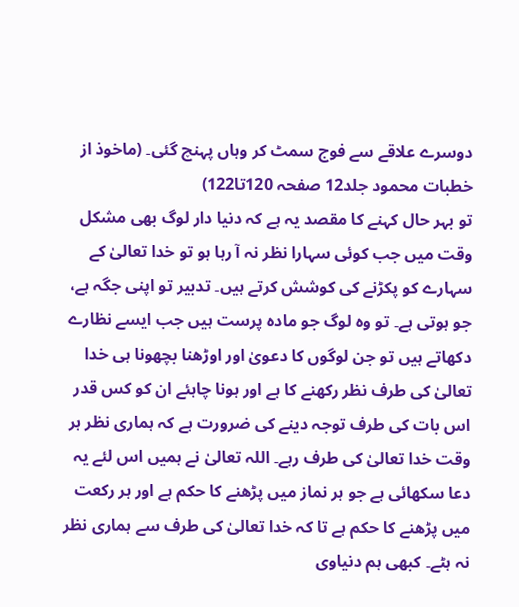دوسرے علاقے سے فوج سمٹ کر وہاں پہنچ گئی۔ (ماخوذ از خطبات محمود جلد12 صفحہ 120تا122)
تو بہر حال کہنے کا مقصد یہ ہے کہ دنیا دار لوگ بھی مشکل وقت میں جب کوئی سہارا نظر نہ آ رہا ہو تو خدا تعالیٰ کے سہارے کو پکڑنے کی کوشش کرتے ہیں۔ تدبیر تو اپنی جگہ ہے، جو ہوتی ہے۔ تو وہ لوگ جو مادہ پرست ہیں جب ایسے نظارے دکھاتے ہیں تو جن لوگوں کا دعویٰ اور اوڑھنا بچھونا ہی خدا تعالیٰ کی طرف نظر رکھنے کا ہے اور ہونا چاہئے ان کو کس قدر اس بات کی طرف توجہ دینے کی ضرورت ہے کہ ہماری نظر ہر وقت خدا تعالیٰ کی طرف رہے۔ اللہ تعالیٰ نے ہمیں اس لئے یہ دعا سکھائی ہے جو ہر نماز میں پڑھنے کا حکم ہے اور ہر رکعت میں پڑھنے کا حکم ہے تا کہ خدا تعالیٰ کی طرف سے ہماری نظر نہ ہٹے۔ کبھی ہم دنیاوی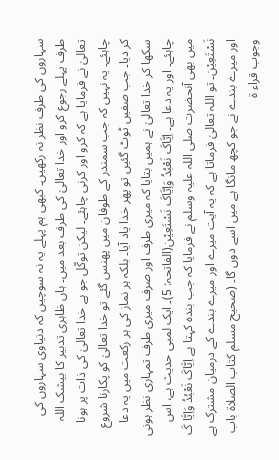سہاروں کی طرف نظر نہ رکھیں۔ کبھی ہم پہلے یہ نہ سوچیں کہ دنیاوی سہاروں کی طرف پہلے رجوع کرو اور خدا تعالیٰ کی طرف بعد میں۔ ہاں ظاہری تدبیر کا بیشک اللہ تعالیٰ نے فرمایا ہے کہ کرو اور کرنی چاہئے۔ لیکن توکّل جو ہے خدا تعالیٰ کی ذات پر ہونا چاہئے۔ یہ نہیں کہ جب سمندر کے طوفان میں پھنس گئے تو خدا تعالیٰ کو پکارنا شروع کر دیا۔ جب صفیں ٹوٹ گئیں تو پھر خدا یاد آیا۔ بلکہ ہر نماز کی ہر رکعت میں یہ دعا سکھا کر خدا تعالیٰ نے ہمیں بتایا کہ میری طرف اور صرف میری طرف تمہاری نظر ہونی چاہئے۔ اور یہ دعا ہے۔ اِیَّاکَ نَعْبُدُ وَاِیَّاکَ نَسْتَعِیْن(الفاتحہ: 5)۔ ایک لمبی حدیث ہے، اس میں بھی آنحضرت صلی اللہ علیہ وسلم نے فرمایا کہ جب بندہ کہتا ہے اِیَّاکَ نَعْبُدُ وَاِیَّا کَ نَسْتَعِیْن۔ تو اللہ تعالیٰ فرماتا ہے کہ یہ آیت میرے اور میرے بندے کے درمیان مشترک ہے اور میرے بندے نے جو کچھ مانگا ہے میں اسے دوں گا۔ (صحیح مسلم کتاب الصلاۃ باب وجوب قراء ۃ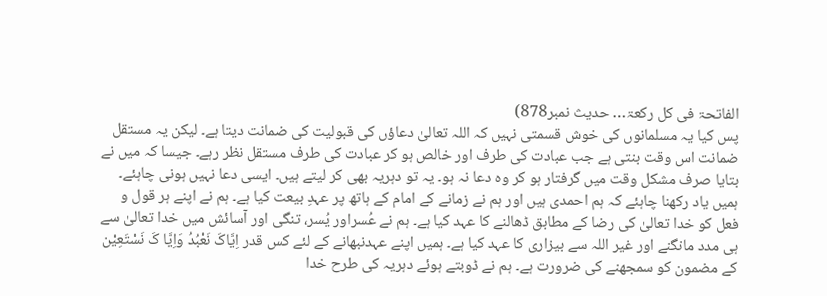الفاتحۃ فی کل رکعۃ… حدیث نمبر878)
پس کیا یہ مسلمانوں کی خوش قسمتی نہیں کہ اللہ تعالیٰ دعاؤں کی قبولیت کی ضمانت دیتا ہے۔ لیکن یہ مستقل ضمانت اس وقت بنتی ہے جب عبادت کی طرف اور خالص ہو کر عبادت کی طرف مستقل نظر رہے۔ جیسا کہ میں نے بتایا صرف مشکل وقت میں گرفتار ہو کر وہ دعا نہ ہو۔ یہ تو دہریہ بھی کر لیتے ہیں۔ ایسی دعا نہیں ہونی چاہئے۔
ہمیں یاد رکھنا چاہئے کہ ہم احمدی ہیں اور ہم نے زمانے کے امام کے ہاتھ پر عہدِ بیعت کیا ہے۔ ہم نے اپنے ہر قول و فعل کو خدا تعالیٰ کی رضا کے مطابق ڈھالنے کا عہد کیا ہے۔ ہم نے عُسراور یُسر، تنگی اور آسائش میں خدا تعالیٰ سے ہی مدد مانگنے اور غیر اللہ سے بیزاری کا عہد کیا ہے۔ ہمیں اپنے عہدنبھانے کے لئے کس قدر اِیَّاکَ نَعْبُدُ وَاِیَّا کَ نَسْتَعِیْن کے مضمون کو سمجھنے کی ضرورت ہے۔ ہم نے ڈوبتے ہوئے دہریہ کی طرح خدا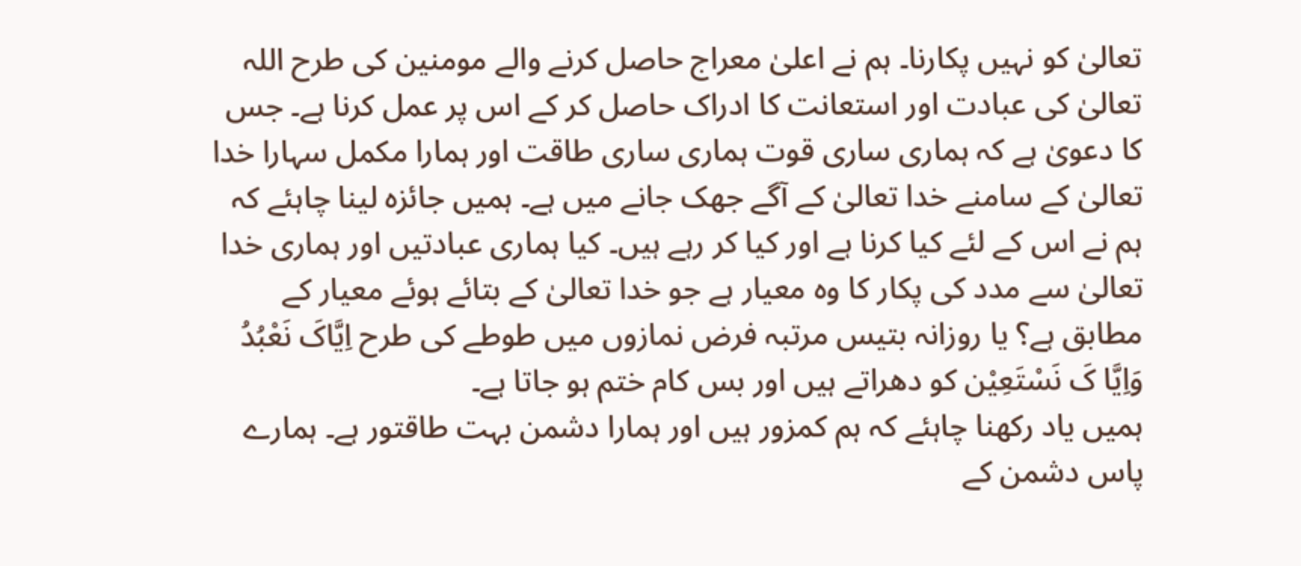تعالیٰ کو نہیں پکارنا۔ ہم نے اعلیٰ معراج حاصل کرنے والے مومنین کی طرح اللہ تعالیٰ کی عبادت اور استعانت کا ادراک حاصل کر کے اس پر عمل کرنا ہے۔ جس کا دعویٰ ہے کہ ہماری ساری قوت ہماری ساری طاقت اور ہمارا مکمل سہارا خدا تعالیٰ کے سامنے خدا تعالیٰ کے آگے جھک جانے میں ہے۔ ہمیں جائزہ لینا چاہئے کہ ہم نے اس کے لئے کیا کرنا ہے اور کیا کر رہے ہیں۔ کیا ہماری عبادتیں اور ہماری خدا تعالیٰ سے مدد کی پکار کا وہ معیار ہے جو خدا تعالیٰ کے بتائے ہوئے معیار کے مطابق ہے؟ یا روزانہ بتیس مرتبہ فرض نمازوں میں طوطے کی طرح اِیَّاکَ نَعْبُدُ وَاِیَّا کَ نَسْتَعِیْن کو دھراتے ہیں اور بس کام ختم ہو جاتا ہے۔
ہمیں یاد رکھنا چاہئے کہ ہم کمزور ہیں اور ہمارا دشمن بہت طاقتور ہے۔ ہمارے پاس دشمن کے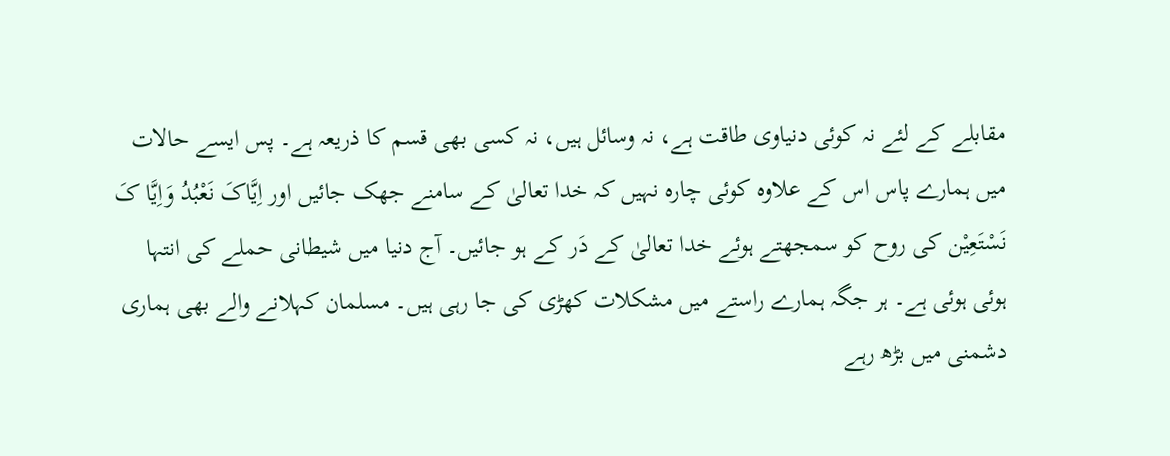مقابلے کے لئے نہ کوئی دنیاوی طاقت ہے، نہ وسائل ہیں، نہ کسی بھی قسم کا ذریعہ ہے۔ پس ایسے حالات میں ہمارے پاس اس کے علاوہ کوئی چارہ نہیں کہ خدا تعالیٰ کے سامنے جھک جائیں اور اِیَّاکَ نَعْبُدُ وَاِیَّا کَ نَسْتَعِیْن کی روح کو سمجھتے ہوئے خدا تعالیٰ کے دَر کے ہو جائیں۔ آج دنیا میں شیطانی حملے کی انتہا ہوئی ہوئی ہے۔ ہر جگہ ہمارے راستے میں مشکلات کھڑی کی جا رہی ہیں۔ مسلمان کہلانے والے بھی ہماری دشمنی میں بڑھ رہے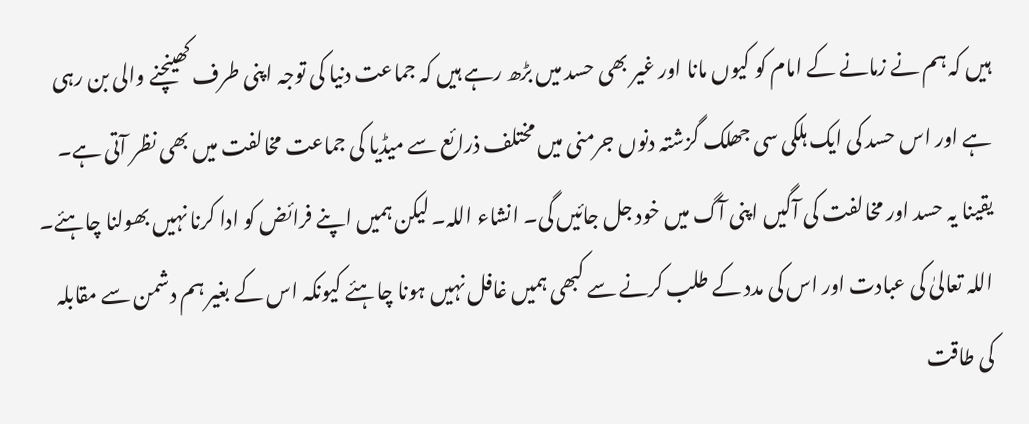ہیں کہ ہم نے زمانے کے امام کو کیوں مانا اور غیر بھی حسد میں بڑھ رہے ہیں کہ جماعت دنیا کی توجہ اپنی طرف کھینچنے والی بن رہی ہے اور اس حسد کی ایک ہلکی سی جھلک گزشتہ دنوں جرمنی میں مختلف ذرائع سے میڈیا کی جماعت مخالفت میں بھی نظر آتی ہے۔ یقینا یہ حسد اور مخالفت کی آگیں اپنی آگ میں خود جل جائیں گی۔ انشاء اللہ۔ لیکن ہمیں اپنے فرائض کو ادا کرنا نہیں بھولنا چاہئے۔ اللہ تعالیٰ کی عبادت اور اس کی مدد کے طلب کرنے سے کبھی ہمیں غافل نہیں ہونا چاہئے کیونکہ اس کے بغیر ہم دشمن سے مقابلہ کی طاقت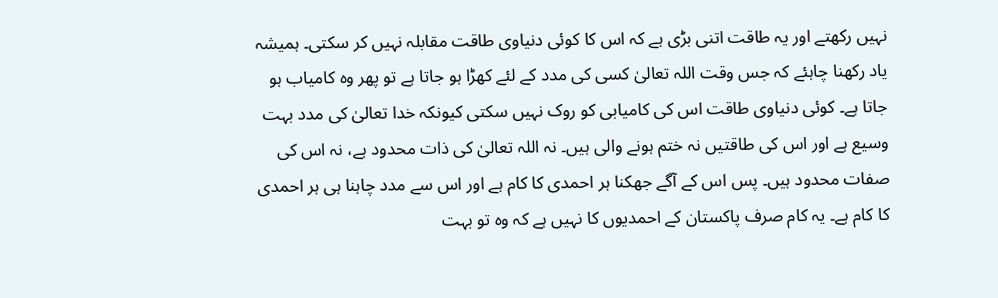نہیں رکھتے اور یہ طاقت اتنی بڑی ہے کہ اس کا کوئی دنیاوی طاقت مقابلہ نہیں کر سکتی۔ ہمیشہ یاد رکھنا چاہئے کہ جس وقت اللہ تعالیٰ کسی کی مدد کے لئے کھڑا ہو جاتا ہے تو پھر وہ کامیاب ہو جاتا ہے۔ کوئی دنیاوی طاقت اس کی کامیابی کو روک نہیں سکتی کیونکہ خدا تعالیٰ کی مدد بہت وسیع ہے اور اس کی طاقتیں نہ ختم ہونے والی ہیں۔ نہ اللہ تعالیٰ کی ذات محدود ہے، نہ اس کی صفات محدود ہیں۔ پس اس کے آگے جھکنا ہر احمدی کا کام ہے اور اس سے مدد چاہنا ہی ہر احمدی کا کام ہے۔ یہ کام صرف پاکستان کے احمدیوں کا نہیں ہے کہ وہ تو بہت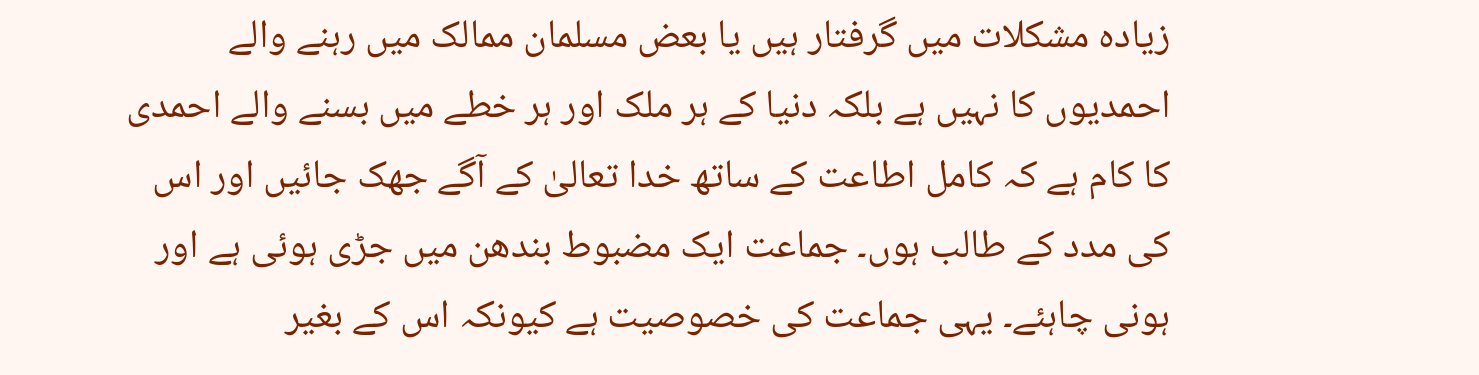زیادہ مشکلات میں گرفتار ہیں یا بعض مسلمان ممالک میں رہنے والے احمدیوں کا نہیں ہے بلکہ دنیا کے ہر ملک اور ہر خطے میں بسنے والے احمدی کا کام ہے کہ کامل اطاعت کے ساتھ خدا تعالیٰ کے آگے جھک جائیں اور اس کی مدد کے طالب ہوں۔ جماعت ایک مضبوط بندھن میں جڑی ہوئی ہے اور ہونی چاہئے۔ یہی جماعت کی خصوصیت ہے کیونکہ اس کے بغیر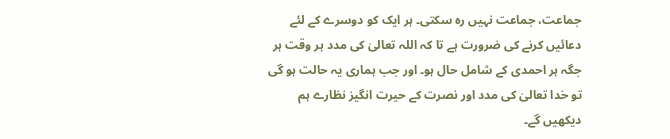جماعت، جماعت نہیں رہ سکتی۔ ہر ایک کو دوسرے کے لئے دعائیں کرنے کی ضرورت ہے تا کہ اللہ تعالیٰ کی مدد ہر وقت ہر جگہ ہر احمدی کے شامل حال ہو۔ اور جب ہماری یہ حالت ہو گی تو خدا تعالیٰ کی مدد اور نصرت کے حیرت انگیز نظارے ہم دیکھیں گے۔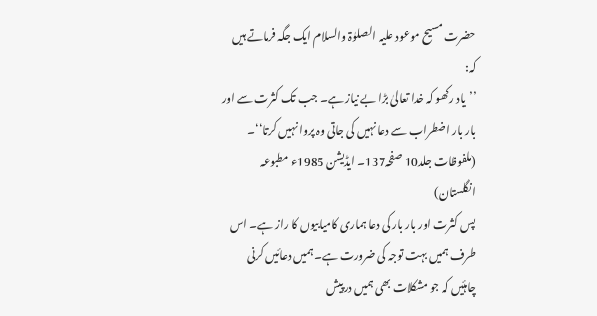حضرت مسیح موعود علیہ الصلوٰۃ والسلام ایک جگہ فرماتے ہیں کہ:
’’یاد رکھو کہ خدا تعالیٰ بڑا بے نیاز ہے۔ جب تک کثرت سے اور بار بار اضطراب سے دعا نہیں کی جاتی وہ پروا نہیں کرتا‘‘۔ (ملفوظات جلد10 صفحہ137۔ ایڈیشن 1985ء مطبوعہ انگلستان)
پس کثرت اور بار بار کی دعا ہماری کامیابیوں کا راز ہے۔ اس طرف ہمیں بہت توجہ کی ضرورت ہے۔ ہمیں دعائیں کرنی چاہئیں کہ جو مشکلات بھی ہمیں درپیش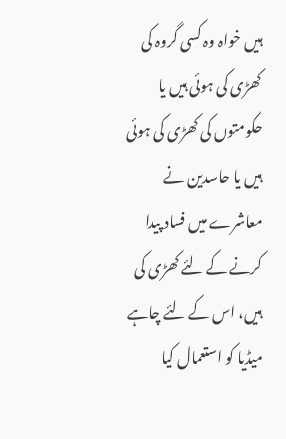ہیں خواہ وہ کسی گروہ کی کھڑی کی ہوئی ہیں یا حکومتوں کی کھڑی کی ہوئی ہیں یا حاسدین نے معاشرے میں فساد پیدا کرنے کے لئے کھڑی کی ہیں، اس کے لئے چاہے میڈیا کو استعمال کیا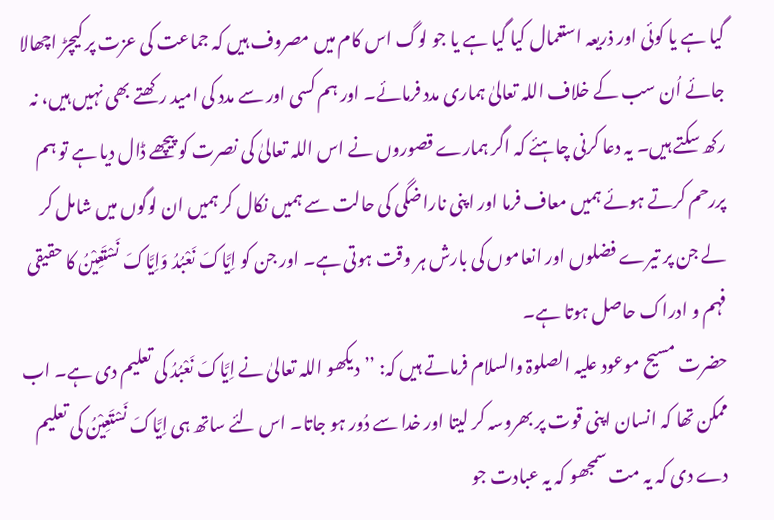گیا ہے یا کوئی اور ذریعہ استعمال کیا گیا ہے یا جو لوگ اس کام میں مصروف ہیں کہ جماعت کی عزت پر کیچڑ اچھالا جائے اُن سب کے خلاف اللہ تعالیٰ ہماری مدد فرمائے۔ اور ہم کسی اور سے مدد کی امید رکھتے بھی نہیں ہیں، نہ رکھ سکتے ہیں۔ یہ دعا کرنی چاہئے کہ اگر ہمارے قصوروں نے اس اللہ تعالیٰ کی نصرت کو پیچھے ڈال دیا ہے تو ہم پررحم کرتے ہوئے ہمیں معاف فرما اور اپنی ناراضگی کی حالت سے ہمیں نکال کر ہمیں ان لوگوں میں شامل کر لے جن پر تیرے فضلوں اور انعاموں کی بارش ہر وقت ہوتی ہے۔ اور جن کو اِیَّاکَ نَعْبُدُ وَاِیَّاکَ نَسْتَعِیْنُ کا حقیقی فہم و ادراک حاصل ہوتا ہے۔
حضرت مسیح موعود علیہ الصلوۃ والسلام فرماتے ہیں کہ: ’’دیکھو اللہ تعالیٰ نے اِیَّاکَ نَعْبُدُ کی تعلیم دی ہے۔ اب ممکن تھا کہ انسان اپنی قوت پر بھروسہ کر لیتا اور خدا سے دُور ہو جاتا۔ اس لئے ساتھ ہی اِیَّاکَ نَسْتَعِیْنُ کی تعلیم دے دی کہ یہ مت سمجھو کہ یہ عبادت جو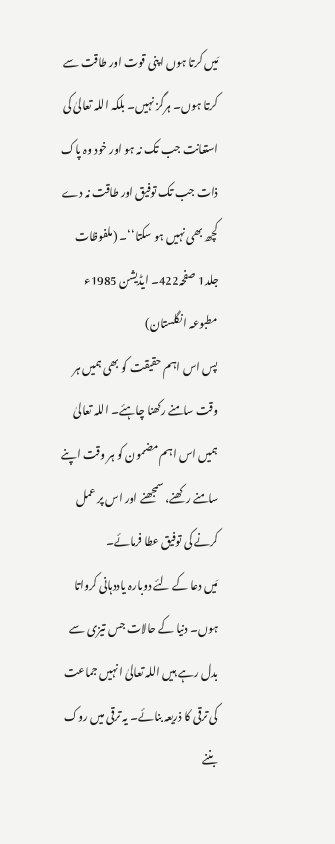مَیں کرتا ہوں اپنی قوت اور طاقت سے کرتا ہوں۔ ہرگز نہیں۔ بلکہ اللہ تعالیٰ کی استعانت جب تک نہ ہو اور خود وہ پاک ذات جب تک توفیق اور طاقت نہ دے کچھ بھی نہیں ہو سکتا‘‘۔ (ملفوظات جلد1 صفحہ422۔ ایڈیشن 1985ء مطبوعہ انگلستان)
پس اس اہم حقیقت کو بھی ہمیں ہر وقت سامنے رکھنا چاہئے۔ اللہ تعالیٰ ہمیں اس اہم مضمون کو ہر وقت اپنے سامنے رکھنے، سمجھنے اور اس پر عمل کرنے کی توفیق عطا فرمائے۔
مَیں دعا کے لئے دوبارہ یاددہانی کرواتا ہوں۔ دنیا کے حالات جس تیزی سے بدل رہے ہیں اللہ تعالیٰ انہیں جماعت کی ترقی کا ذریعہ بنائے۔ یہ ترقی میں روک بننے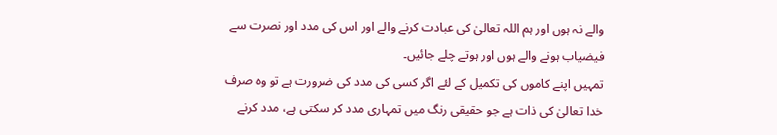والے نہ ہوں اور ہم اللہ تعالیٰ کی عبادت کرنے والے اور اس کی مدد اور نصرت سے فیضیاب ہونے والے ہوں اور ہوتے چلے جائیں۔
تمہیں اپنے کاموں کی تکمیل کے لئے اگر کسی کی مدد کی ضرورت ہے تو وہ صرف خدا تعالیٰ کی ذات ہے جو حقیقی رنگ میں تمہاری مدد کر سکتی ہے، مدد کرنے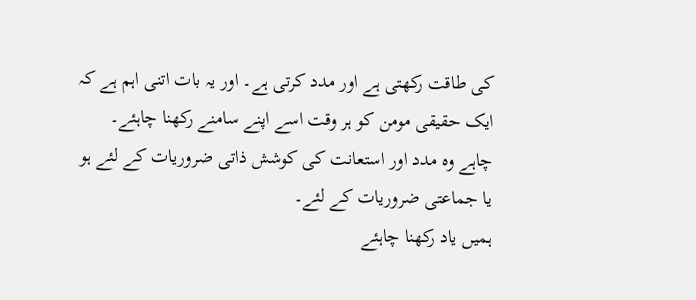کی طاقت رکھتی ہے اور مدد کرتی ہے۔ اور یہ بات اتنی اہم ہے کہ ایک حقیقی مومن کو ہر وقت اسے اپنے سامنے رکھنا چاہئے۔ چاہے وہ مدد اور استعانت کی کوشش ذاتی ضروریات کے لئے ہو یا جماعتی ضروریات کے لئے۔
ہمیں یاد رکھنا چاہئے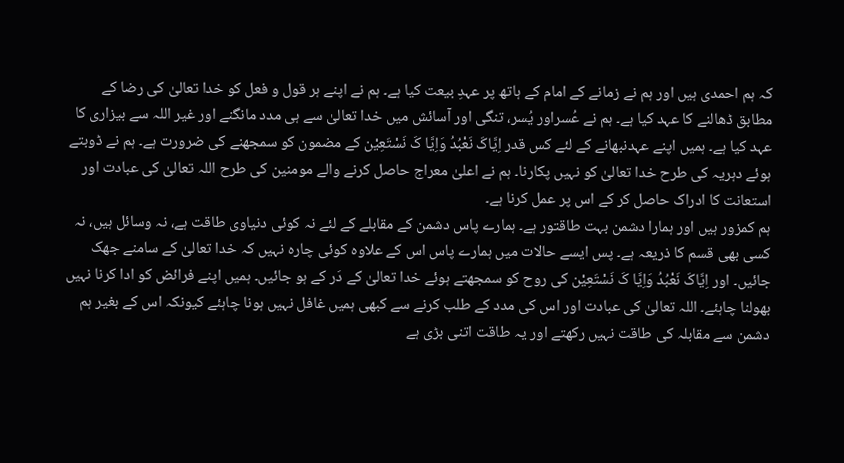کہ ہم احمدی ہیں اور ہم نے زمانے کے امام کے ہاتھ پر عہدِ بیعت کیا ہے۔ ہم نے اپنے ہر قول و فعل کو خدا تعالیٰ کی رضا کے مطابق ڈھالنے کا عہد کیا ہے۔ ہم نے عُسراور یُسر، تنگی اور آسائش میں خدا تعالیٰ سے ہی مدد مانگنے اور غیر اللہ سے بیزاری کا عہد کیا ہے۔ ہمیں اپنے عہدنبھانے کے لئے کس قدر اِیَّاکَ نَعْبُدُ وَاِیَّا کَ نَسْتَعِیْن کے مضمون کو سمجھنے کی ضرورت ہے۔ ہم نے ڈوبتے ہوئے دہریہ کی طرح خدا تعالیٰ کو نہیں پکارنا۔ ہم نے اعلیٰ معراج حاصل کرنے والے مومنین کی طرح اللہ تعالیٰ کی عبادت اور استعانت کا ادراک حاصل کر کے اس پر عمل کرنا ہے۔
ہم کمزور ہیں اور ہمارا دشمن بہت طاقتور ہے۔ ہمارے پاس دشمن کے مقابلے کے لئے نہ کوئی دنیاوی طاقت ہے، نہ وسائل ہیں، نہ کسی بھی قسم کا ذریعہ ہے۔ پس ایسے حالات میں ہمارے پاس اس کے علاوہ کوئی چارہ نہیں کہ خدا تعالیٰ کے سامنے جھک جائیں۔ اور اِیَّاکَ نَعْبُدُ وَاِیَّا کَ نَسْتَعِیْن کی روح کو سمجھتے ہوئے خدا تعالیٰ کے دَر کے ہو جائیں۔ ہمیں اپنے فرائض کو ادا کرنا نہیں بھولنا چاہئے۔ اللہ تعالیٰ کی عبادت اور اس کی مدد کے طلب کرنے سے کبھی ہمیں غافل نہیں ہونا چاہئے کیونکہ اس کے بغیر ہم دشمن سے مقابلہ کی طاقت نہیں رکھتے اور یہ طاقت اتنی بڑی ہے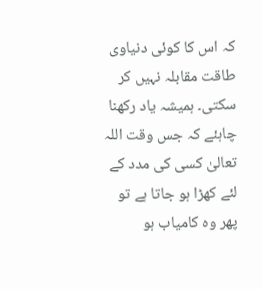کہ اس کا کوئی دنیاوی طاقت مقابلہ نہیں کر سکتی۔ ہمیشہ یاد رکھنا چاہئے کہ جس وقت اللہ تعالیٰ کسی کی مدد کے لئے کھڑا ہو جاتا ہے تو پھر وہ کامیاب ہو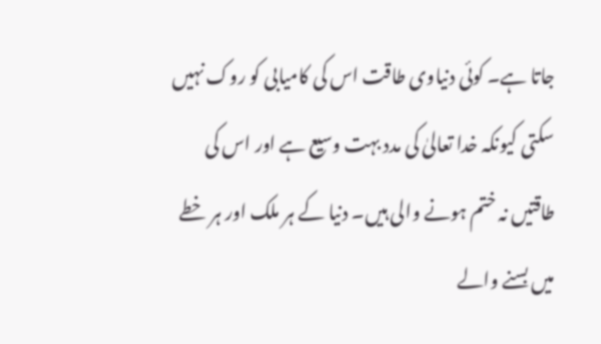جاتا ہے۔ کوئی دنیاوی طاقت اس کی کامیابی کو روک نہیں سکتی کیونکہ خدا تعالیٰ کی مدد بہت وسیع ہے اور اس کی طاقتیں نہ ختم ہونے والی ہیں۔ دنیا کے ہر ملک اور ہر خطے میں بسنے والے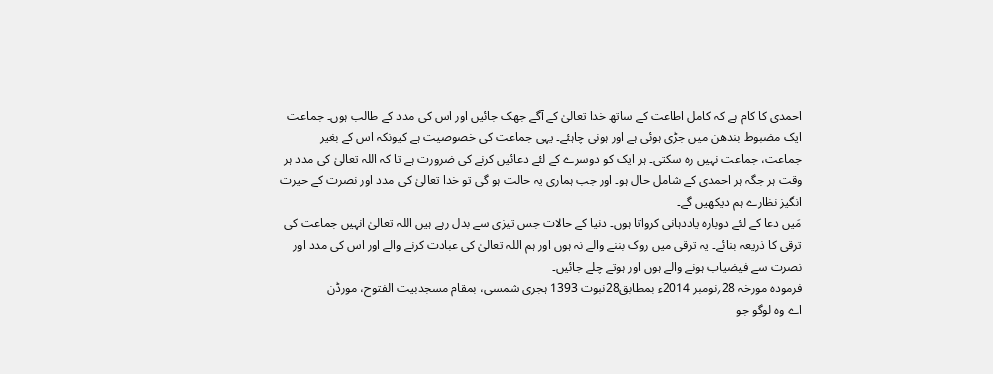احمدی کا کام ہے کہ کامل اطاعت کے ساتھ خدا تعالیٰ کے آگے جھک جائیں اور اس کی مدد کے طالب ہوں۔ جماعت ایک مضبوط بندھن میں جڑی ہوئی ہے اور ہونی چاہئے۔ یہی جماعت کی خصوصیت ہے کیونکہ اس کے بغیر جماعت، جماعت نہیں رہ سکتی۔ ہر ایک کو دوسرے کے لئے دعائیں کرنے کی ضرورت ہے تا کہ اللہ تعالیٰ کی مدد ہر وقت ہر جگہ ہر احمدی کے شامل حال ہو۔ اور جب ہماری یہ حالت ہو گی تو خدا تعالیٰ کی مدد اور نصرت کے حیرت انگیز نظارے ہم دیکھیں گے۔
مَیں دعا کے لئے دوبارہ یاددہانی کرواتا ہوں۔ دنیا کے حالات جس تیزی سے بدل رہے ہیں اللہ تعالیٰ انہیں جماعت کی ترقی کا ذریعہ بنائے۔ یہ ترقی میں روک بننے والے نہ ہوں اور ہم اللہ تعالیٰ کی عبادت کرنے والے اور اس کی مدد اور نصرت سے فیضیاب ہونے والے ہوں اور ہوتے چلے جائیں۔
فرمودہ مورخہ 28؍نومبر 2014ء بمطابق28نبوت 1393 ہجری شمسی، بمقام مسجدبیت الفتوح، مورڈن
اے وہ لوگو جو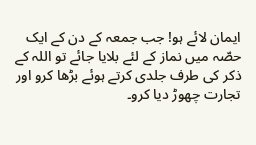ایمان لائے ہو! جب جمعہ کے دن کے ایک حصّہ میں نماز کے لئے بلایا جائے تو اللہ کے ذکر کی طرف جلدی کرتے ہوئے بڑھا کرو اور تجارت چھوڑ دیا کرو۔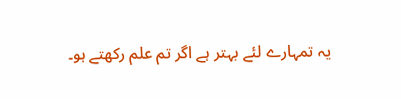یہ تمہارے لئے بہتر ہے اگر تم علم رکھتے ہو۔